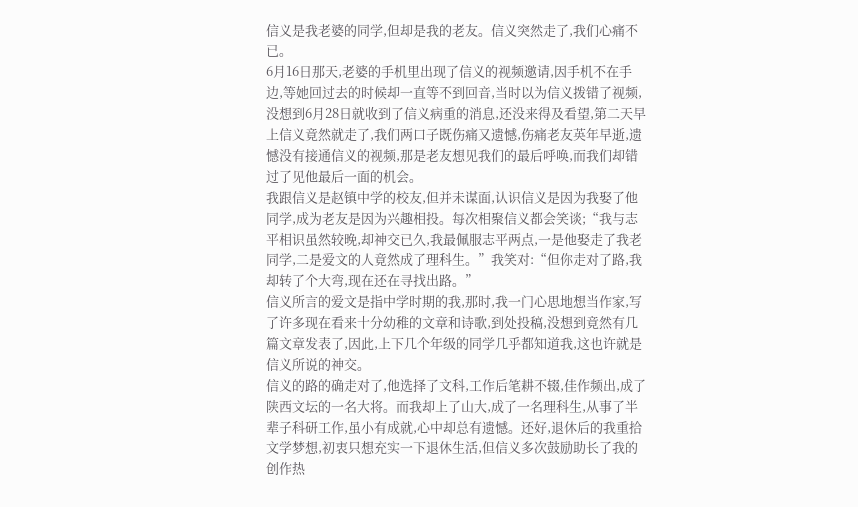信义是我老婆的同学,但却是我的老友。信义突然走了,我们心痛不已。
6月16日那天,老婆的手机里出现了信义的视频邀请,因手机不在手边,等她回过去的时候却一直等不到回音,当时以为信义拨错了视频,没想到6月28日就收到了信义病重的消息,还没来得及看望,第二天早上信义竟然就走了,我们两口子既伤痛又遗憾,伤痛老友英年早逝,遗憾没有接通信义的视频,那是老友想见我们的最后呼唤,而我们却错过了见他最后一面的机会。
我跟信义是赵镇中学的校友,但并未谋面,认识信义是因为我娶了他同学,成为老友是因为兴趣相投。每次相聚信义都会笑谈;“我与志平相识虽然较晚,却神交已久,我最佩服志平两点,一是他娶走了我老同学,二是爱文的人竟然成了理科生。”我笑对:“但你走对了路,我却转了个大弯,现在还在寻找出路。”
信义所言的爱文是指中学时期的我,那时,我一门心思地想当作家,写了许多现在看来十分幼稚的文章和诗歌,到处投稿,没想到竟然有几篇文章发表了,因此,上下几个年级的同学几乎都知道我,这也许就是信义所说的神交。
信义的路的确走对了,他选择了文科,工作后笔耕不辍,佳作频出,成了陕西文坛的一名大将。而我却上了山大,成了一名理科生,从事了半辈子科研工作,虽小有成就,心中却总有遗憾。还好,退休后的我重拾文学梦想,初衷只想充实一下退休生活,但信义多次鼓励助长了我的创作热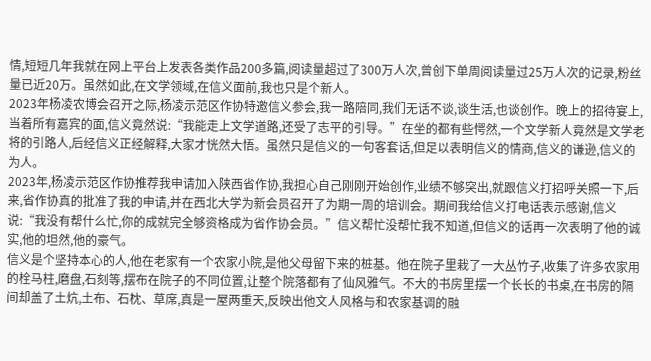情,短短几年我就在网上平台上发表各类作品200多篇,阅读量超过了300万人次,曾创下单周阅读量过25万人次的记录,粉丝量已近20万。虽然如此,在文学领域,在信义面前,我也只是个新人。
2023年杨凌农博会召开之际,杨凌示范区作协特邀信义参会,我一路陪同,我们无话不谈,谈生活,也谈创作。晚上的招待宴上,当着所有嘉宾的面,信义竟然说:“我能走上文学道路,还受了志平的引导。”在坐的都有些愕然,一个文学新人竟然是文学老将的引路人,后经信义正经解释,大家才恍然大悟。虽然只是信义的一句客套话,但足以表明信义的情商,信义的谦逊,信义的为人。
2023年,杨凌示范区作协推荐我申请加入陕西省作协,我担心自己刚刚开始创作,业绩不够突出,就跟信义打招呼关照一下,后来,省作协真的批准了我的申请,并在西北大学为新会员召开了为期一周的培训会。期间我给信义打电话表示感谢,信义说:“我没有帮什么忙,你的成就完全够资格成为省作协会员。”信义帮忙没帮忙我不知道,但信义的话再一次表明了他的诚实,他的坦然,他的豪气。
信义是个坚持本心的人,他在老家有一个农家小院,是他父母留下来的桩基。他在院子里栽了一大丛竹子,收集了许多农家用的栓马柱,磨盘,石刻等,摆布在院子的不同位置,让整个院落都有了仙风雅气。不大的书房里摆一个长长的书桌,在书房的隔间却盖了土炕,土布、石枕、草席,真是一屋两重天,反映出他文人风格与和农家基调的融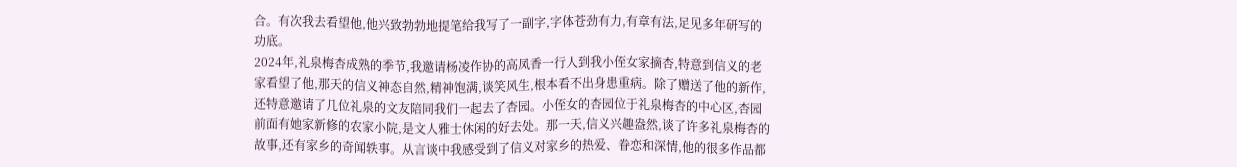合。有次我去看望他,他兴致勃勃地提笔给我写了一副字,字体苍劲有力,有章有法,足见多年研写的功底。
2024年,礼泉梅杏成熟的季节,我邀请杨凌作协的高凤香一行人到我小侄女家摘杏,特意到信义的老家看望了他,那天的信义神态自然,精神饱满,谈笑风生,根本看不出身患重病。除了赠送了他的新作,还特意邀请了几位礼泉的文友陪同我们一起去了杏园。小侄女的杏园位于礼泉梅杏的中心区,杏园前面有她家新修的农家小院,是文人雅士休闲的好去处。那一天,信义兴趣盎然,谈了许多礼泉梅杏的故事,还有家乡的奇闻轶事。从言谈中我感受到了信义对家乡的热爱、眷恋和深情,他的很多作品都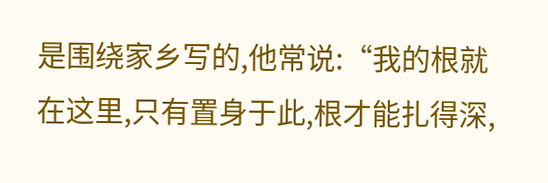是围绕家乡写的,他常说:“我的根就在这里,只有置身于此,根才能扎得深,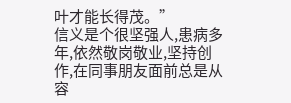叶才能长得茂。”
信义是个很坚强人,患病多年,依然敬岗敬业,坚持创作,在同事朋友面前总是从容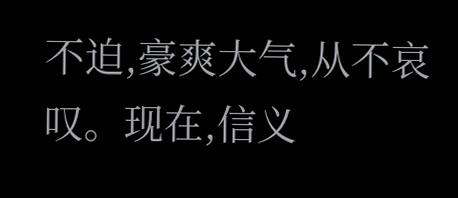不迫,豪爽大气,从不哀叹。现在,信义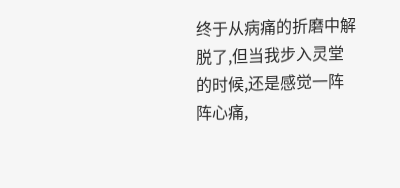终于从病痛的折磨中解脱了,但当我步入灵堂的时候,还是感觉一阵阵心痛,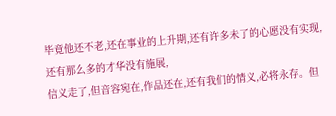毕竟他还不老,还在事业的上升期,还有许多未了的心愿没有实现,还有那么多的才华没有施展,
信义走了,但音容宛在,作品还在,还有我们的情义,必将永存。但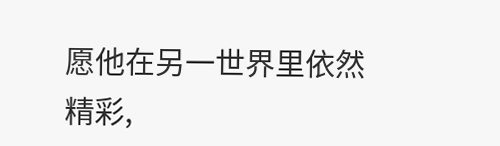愿他在另一世界里依然精彩,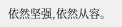依然坚强,依然从容。